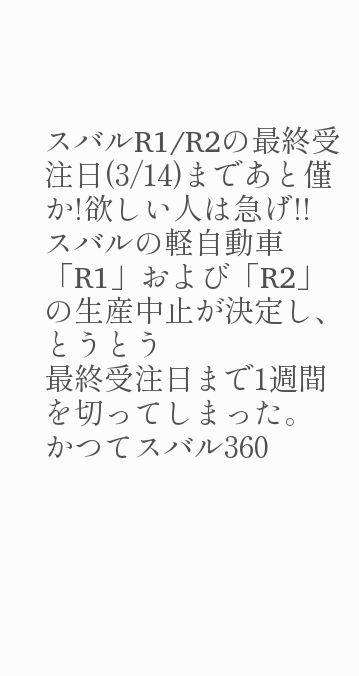スバルR1/R2の最終受注日(3/14)まであと僅か!欲しい人は急げ!!
スバルの軽自動車「R1」および「R2」の生産中止が決定し、とうとう
最終受注日まで1週間を切ってしまった。
かつてスバル360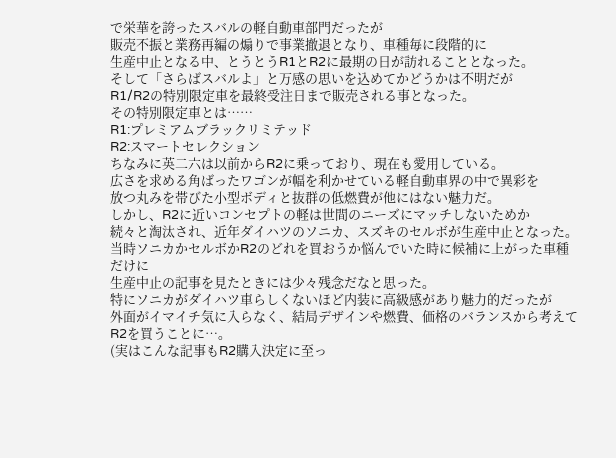で栄華を誇ったスバルの軽自動車部門だったが
販売不振と業務再編の煽りで事業撤退となり、車種毎に段階的に
生産中止となる中、とうとうR1とR2に最期の日が訪れることとなった。
そして「さらばスバルよ」と万感の思いを込めてかどうかは不明だが
R1/R2の特別限定車を最終受注日まで販売される事となった。
その特別限定車とは……
R1:プレミアムブラックリミテッド
R2:スマートセレクション
ちなみに英二六は以前からR2に乗っており、現在も愛用している。
広さを求める角ばったワゴンが幅を利かせている軽自動車界の中で異彩を
放つ丸みを帯びた小型ボディと抜群の低燃費が他にはない魅力だ。
しかし、R2に近いコンセプトの軽は世間のニーズにマッチしないためか
続々と淘汰され、近年ダイハツのソニカ、スズキのセルボが生産中止となった。
当時ソニカかセルボかR2のどれを買おうか悩んでいた時に候補に上がった車種だけに
生産中止の記事を見たときには少々残念だなと思った。
特にソニカがダイハツ車らしくないほど内装に高級感があり魅力的だったが
外面がイマイチ気に入らなく、結局デザインや燃費、価格のバランスから考えて
R2を買うことに…。
(実はこんな記事もR2購入決定に至っ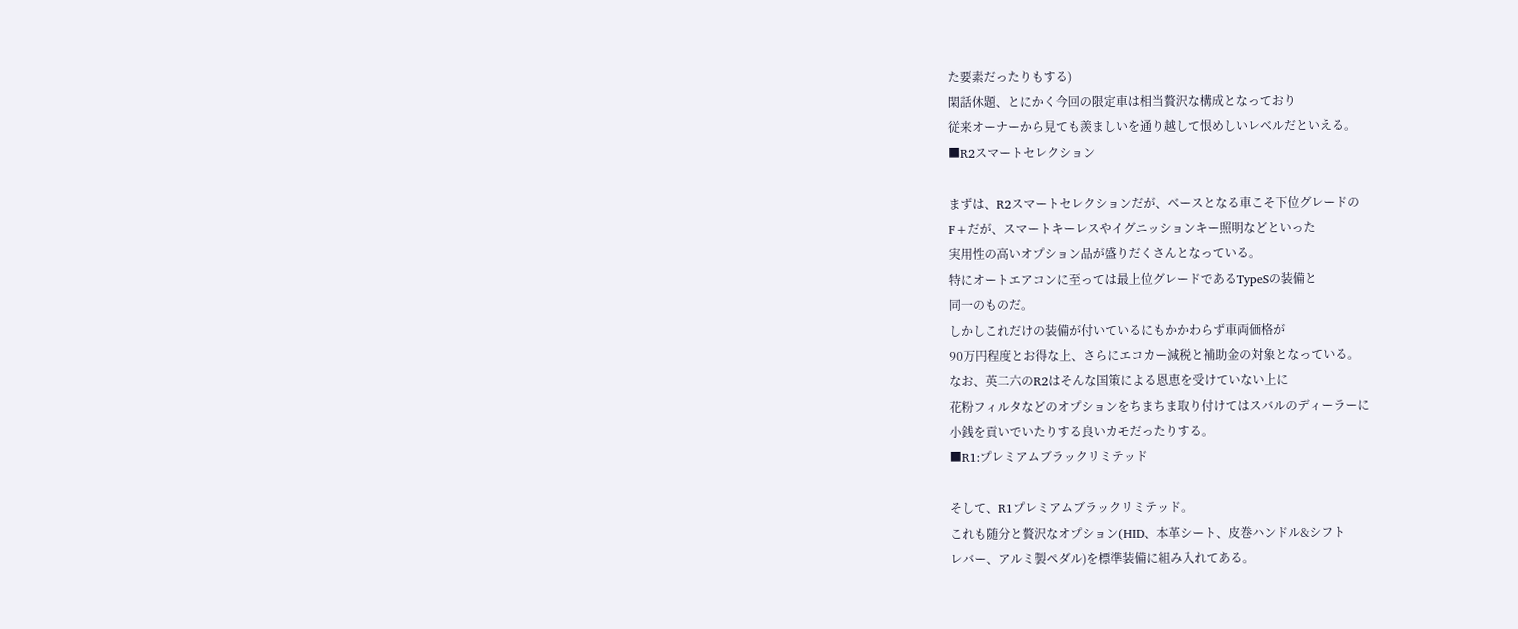た要素だったりもする)
閑話休題、とにかく今回の限定車は相当贅沢な構成となっており
従来オーナーから見ても羨ましいを通り越して恨めしいレベルだといえる。
■R2スマートセレクション

まずは、R2スマートセレクションだが、ベースとなる車こそ下位グレードの
F+だが、スマートキーレスやイグニッションキー照明などといった
実用性の高いオプション品が盛りだくさんとなっている。
特にオートエアコンに至っては最上位グレードであるTypeSの装備と
同一のものだ。
しかしこれだけの装備が付いているにもかかわらず車両価格が
90万円程度とお得な上、さらにエコカー減税と補助金の対象となっている。
なお、英二六のR2はそんな国策による恩恵を受けていない上に
花粉フィルタなどのオプションをちまちま取り付けてはスバルのディーラーに
小銭を貢いでいたりする良いカモだったりする。
■R1:プレミアムブラックリミテッド

そして、R1プレミアムブラックリミテッド。
これも随分と贅沢なオプション(HID、本革シート、皮巻ハンドル&シフト
レバー、アルミ製ペダル)を標準装備に組み入れてある。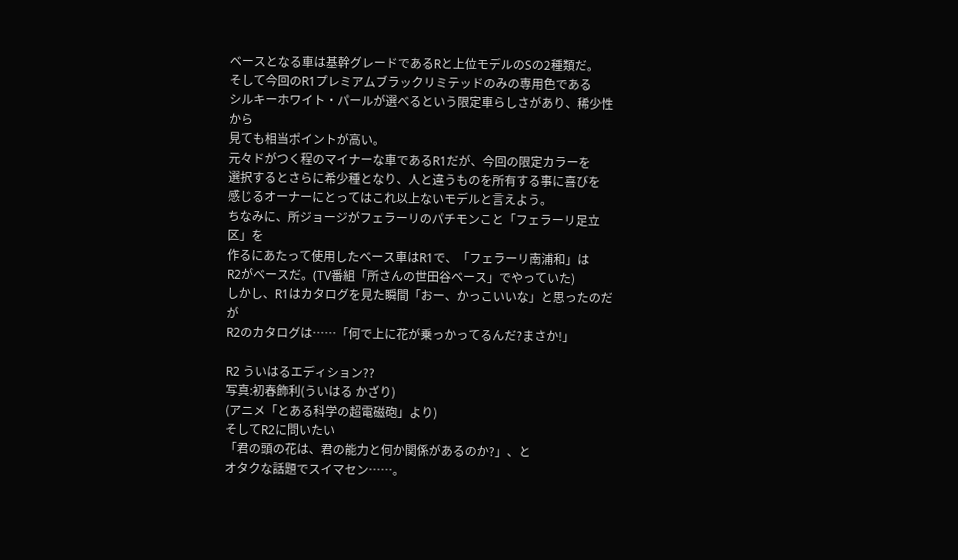ベースとなる車は基幹グレードであるRと上位モデルのSの2種類だ。
そして今回のR1プレミアムブラックリミテッドのみの専用色である
シルキーホワイト・パールが選べるという限定車らしさがあり、稀少性から
見ても相当ポイントが高い。
元々ドがつく程のマイナーな車であるR1だが、今回の限定カラーを
選択するとさらに希少種となり、人と違うものを所有する事に喜びを
感じるオーナーにとってはこれ以上ないモデルと言えよう。
ちなみに、所ジョージがフェラーリのパチモンこと「フェラーリ足立区」を
作るにあたって使用したベース車はR1で、「フェラーリ南浦和」は
R2がベースだ。(TV番組「所さんの世田谷ベース」でやっていた)
しかし、R1はカタログを見た瞬間「おー、かっこいいな」と思ったのだが
R2のカタログは……「何で上に花が乗っかってるんだ?まさか!」

R2 ういはるエディション??
写真:初春飾利(ういはる かざり)
(アニメ「とある科学の超電磁砲」より)
そしてR2に問いたい
「君の頭の花は、君の能力と何か関係があるのか?」、と
オタクな話題でスイマセン……。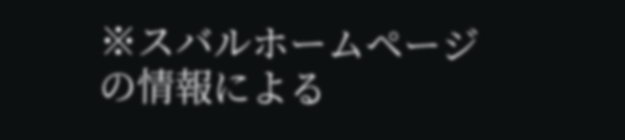※スバルホームページの情報による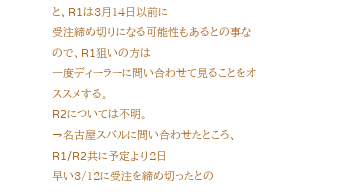と、R1は3月14日以前に
受注締め切りになる可能性もあるとの事なので、R1狙いの方は
一度ディーラーに問い合わせて見ることをオススメする。
R2については不明。
→名古屋スバルに問い合わせたところ、R1/R2共に予定より2日
早い3/12に受注を締め切ったとの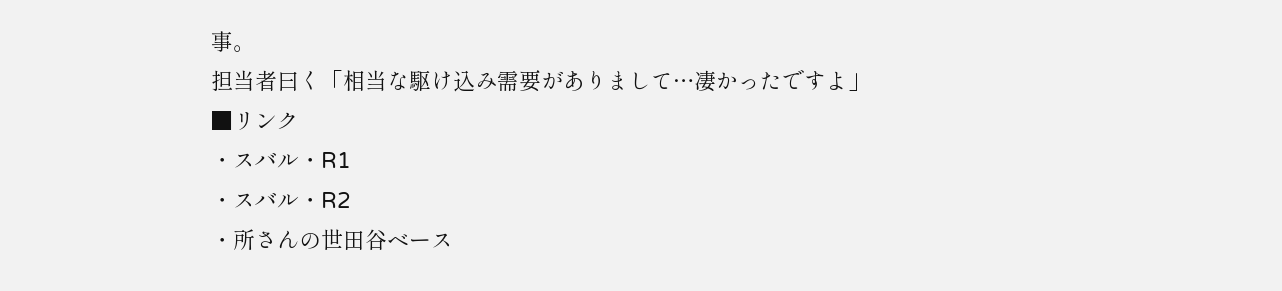事。
担当者曰く「相当な駆け込み需要がありまして…凄かったですよ」
■リンク
・スバル・R1
・スバル・R2
・所さんの世田谷ベース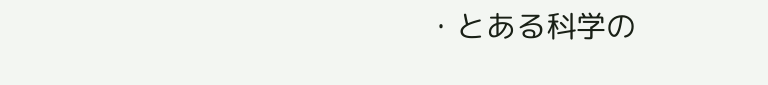・とある科学の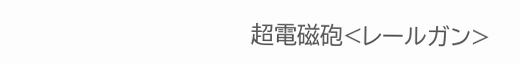超電磁砲<レールガン>